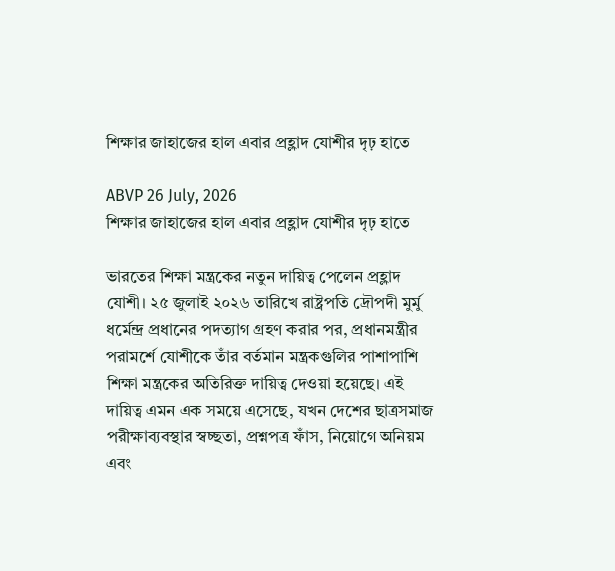শিক্ষার জাহাজের হাল এবার প্রহ্লাদ যোশীর দৃঢ় হাতে

ABVP 26 July, 2026
শিক্ষার জাহাজের হাল এবার প্রহ্লাদ যোশীর দৃঢ় হাতে

ভারতের শিক্ষা মন্ত্রকের নতুন দায়িত্ব পেলেন প্রহ্লাদ যোশী। ২৫ জুলাই ২০২৬ তারিখে রাষ্ট্রপতি দ্রৌপদী মুর্মু ধর্মেন্দ্র প্রধানের পদত্যাগ গ্রহণ করার পর, প্রধানমন্ত্রীর পরামর্শে যোশীকে তাঁর বর্তমান মন্ত্রকগুলির পাশাপাশি শিক্ষা মন্ত্রকের অতিরিক্ত দায়িত্ব দেওয়া হয়েছে। এই দায়িত্ব এমন এক সময়ে এসেছে, যখন দেশের ছাত্রসমাজ পরীক্ষাব্যবস্থার স্বচ্ছতা, প্রশ্নপত্র ফাঁস, নিয়োগে অনিয়ম এবং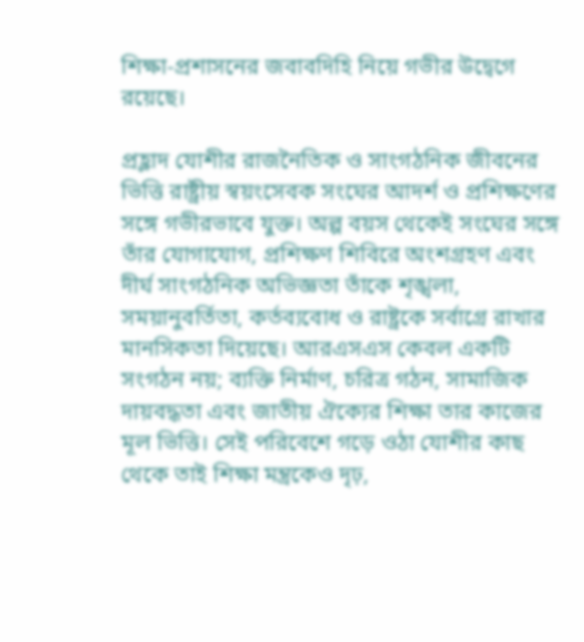শিক্ষা-প্রশাসনের জবাবদিহি নিয়ে গভীর উদ্বেগে রয়েছে।

প্রহ্লাদ যোশীর রাজনৈতিক ও সাংগঠনিক জীবনের ভিত্তি রাষ্ট্রীয় স্বয়ংসেবক সংঘের আদর্শ ও প্রশিক্ষণের সঙ্গে গভীরভাবে যুক্ত। অল্প বয়স থেকেই সংঘের সঙ্গে তাঁর যোগাযোগ, প্রশিক্ষণ শিবিরে অংশগ্রহণ এবং দীর্ঘ সাংগঠনিক অভিজ্ঞতা তাঁকে শৃঙ্খলা, সময়ানুবর্তিতা, কর্তব্যবোধ ও রাষ্ট্রকে সর্বাগ্রে রাখার মানসিকতা দিয়েছে। আরএসএস কেবল একটি সংগঠন নয়; ব্যক্তি নির্মাণ, চরিত্র গঠন, সামাজিক দায়বদ্ধতা এবং জাতীয় ঐক্যের শিক্ষা তার কাজের মূল ভিত্তি। সেই পরিবেশে গড়ে ওঠা যোশীর কাছ থেকে তাই শিক্ষা মন্ত্রকেও দৃঢ়,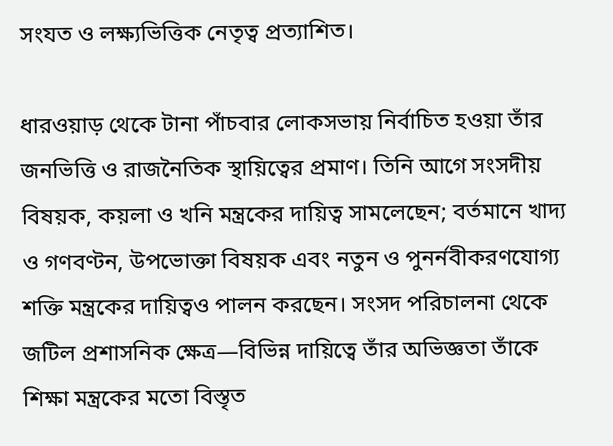সংযত ও লক্ষ্যভিত্তিক নেতৃত্ব প্রত্যাশিত।

ধারওয়াড় থেকে টানা পাঁচবার লোকসভায় নির্বাচিত হওয়া তাঁর জনভিত্তি ও রাজনৈতিক স্থায়িত্বের প্রমাণ। তিনি আগে সংসদীয় বিষয়ক, কয়লা ও খনি মন্ত্রকের দায়িত্ব সামলেছেন; বর্তমানে খাদ্য ও গণবণ্টন, উপভোক্তা বিষয়ক এবং নতুন ও পুনর্নবীকরণযোগ্য শক্তি মন্ত্রকের দায়িত্বও পালন করছেন। সংসদ পরিচালনা থেকে জটিল প্রশাসনিক ক্ষেত্র—বিভিন্ন দায়িত্বে তাঁর অভিজ্ঞতা তাঁকে শিক্ষা মন্ত্রকের মতো বিস্তৃত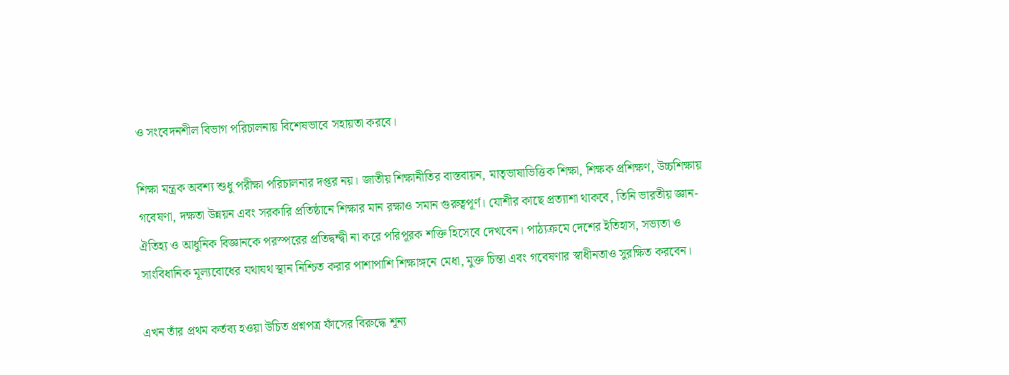ও সংবেদনশীল বিভাগ পরিচালনায় বিশেষভাবে সহায়তা করবে।

শিক্ষা মন্ত্রক অবশ্য শুধু পরীক্ষা পরিচালনার দপ্তর নয়। জাতীয় শিক্ষানীতির বাস্তবায়ন, মাতৃভাষাভিত্তিক শিক্ষা, শিক্ষক প্রশিক্ষণ, উচ্চশিক্ষায় গবেষণা, দক্ষতা উন্নয়ন এবং সরকারি প্রতিষ্ঠানে শিক্ষার মান রক্ষাও সমান গুরুত্বপূর্ণ। যোশীর কাছে প্রত্যাশা থাকবে, তিনি ভারতীয় জ্ঞান-ঐতিহ্য ও আধুনিক বিজ্ঞানকে পরস্পরের প্রতিদ্বন্দ্বী না করে পরিপূরক শক্তি হিসেবে দেখবেন। পাঠ্যক্রমে দেশের ইতিহাস, সভ্যতা ও সাংবিধানিক মূল্যবোধের যথাযথ স্থান নিশ্চিত করার পাশাপাশি শিক্ষাঙ্গনে মেধা, মুক্ত চিন্তা এবং গবেষণার স্বাধীনতাও সুরক্ষিত করবেন।

এখন তাঁর প্রথম কর্তব্য হওয়া উচিত প্রশ্নপত্র ফাঁসের বিরুদ্ধে শূন্য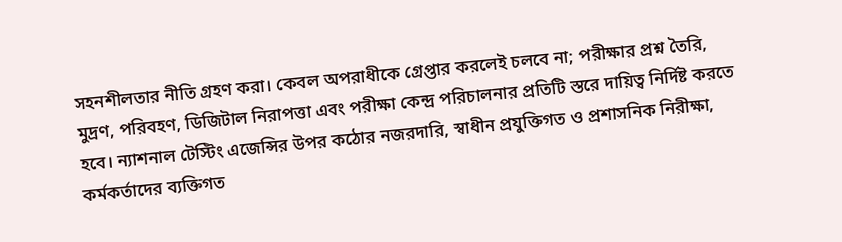সহনশীলতার নীতি গ্রহণ করা। কেবল অপরাধীকে গ্রেপ্তার করলেই চলবে না; পরীক্ষার প্রশ্ন তৈরি, মুদ্রণ, পরিবহণ, ডিজিটাল নিরাপত্তা এবং পরীক্ষা কেন্দ্র পরিচালনার প্রতিটি স্তরে দায়িত্ব নির্দিষ্ট করতে হবে। ন্যাশনাল টেস্টিং এজেন্সির উপর কঠোর নজরদারি, স্বাধীন প্রযুক্তিগত ও প্রশাসনিক নিরীক্ষা, কর্মকর্তাদের ব্যক্তিগত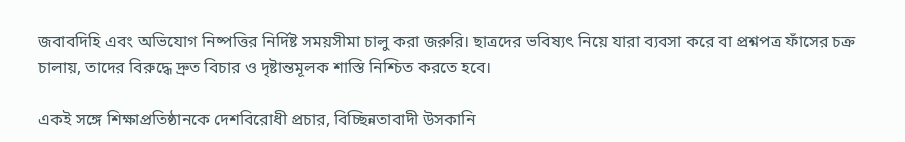জবাবদিহি এবং অভিযোগ নিষ্পত্তির নির্দিষ্ট সময়সীমা চালু করা জরুরি। ছাত্রদের ভবিষ্যৎ নিয়ে যারা ব্যবসা করে বা প্রশ্নপত্র ফাঁসের চক্র চালায়, তাদের বিরুদ্ধে দ্রুত বিচার ও দৃষ্টান্তমূলক শাস্তি নিশ্চিত করতে হবে।

একই সঙ্গে শিক্ষাপ্রতিষ্ঠানকে দেশবিরোধী প্রচার, বিচ্ছিন্নতাবাদী উসকানি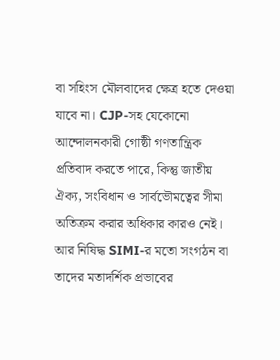বা সহিংস মৌলবাদের ক্ষেত্র হতে দেওয়া যাবে না। CJP-সহ যেকোনো আন্দোলনকারী গোষ্ঠী গণতান্ত্রিক প্রতিবাদ করতে পারে, কিন্তু জাতীয় ঐক্য, সংবিধান ও সার্বভৌমত্বের সীমা অতিক্রম করার অধিকার কারও নেই। আর নিষিদ্ধ SIMI-র মতো সংগঠন বা তাদের মতাদর্শিক প্রভাবের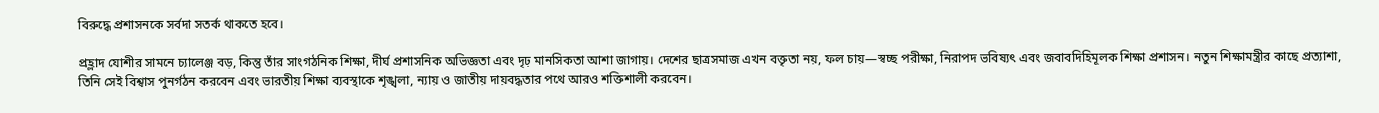বিরুদ্ধে প্রশাসনকে সর্বদা সতর্ক থাকতে হবে।

প্রহ্লাদ যোশীর সামনে চ্যালেঞ্জ বড়, কিন্তু তাঁর সাংগঠনিক শিক্ষা, দীর্ঘ প্রশাসনিক অভিজ্ঞতা এবং দৃঢ় মানসিকতা আশা জাগায়। দেশের ছাত্রসমাজ এখন বক্তৃতা নয়, ফল চায়—স্বচ্ছ পরীক্ষা, নিরাপদ ভবিষ্যৎ এবং জবাবদিহিমূলক শিক্ষা প্রশাসন। নতুন শিক্ষামন্ত্রীর কাছে প্রত্যাশা, তিনি সেই বিশ্বাস পুনর্গঠন করবেন এবং ভারতীয় শিক্ষা ব্যবস্থাকে শৃঙ্খলা, ন্যায় ও জাতীয় দায়বদ্ধতার পথে আরও শক্তিশালী করবেন।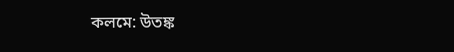কলমে: উতঙ্ক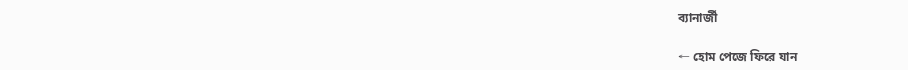ব্যানার্জী

← হোম পেজে ফিরে যান